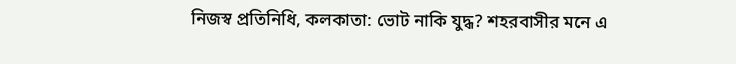নিজস্ব প্রতিনিধি, কলকাতা: ভোট নাকি যুদ্ধ? শহরবাসীর মনে এ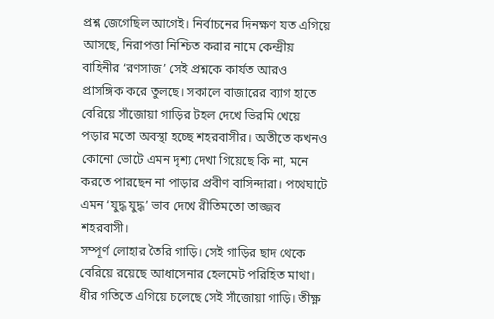প্রশ্ন জেগেছিল আগেই। নির্বাচনের দিনক্ষণ যত এগিয়ে আসছে, নিরাপত্তা নিশ্চিত করার নামে কেন্দ্রীয় বাহিনীর ‘রণসাজ’ সেই প্রশ্নকে কার্যত আরও প্রাসঙ্গিক করে তুলছে। সকালে বাজারের ব্যাগ হাতে বেরিয়ে সাঁজোয়া গাড়ির টহল দেখে ভিরমি খেয়ে পড়ার মতো অবস্থা হচ্ছে শহরবাসীর। অতীতে কখনও কোনো ভোটে এমন দৃশ্য দেখা গিয়েছে কি না, মনে করতে পারছেন না পাড়ার প্রবীণ বাসিন্দারা। পথেঘাটে এমন ‘যুদ্ধ যুদ্ধ’ ভাব দেখে রীতিমতো তাজ্জব শহরবাসী।
সম্পূর্ণ লোহার তৈরি গাড়ি। সেই গাড়ির ছাদ থেকে বেরিয়ে রয়েছে আধাসেনার হেলমেট পরিহিত মাথা। ধীর গতিতে এগিয়ে চলেছে সেই সাঁজোয়া গাড়ি। তীক্ষ্ণ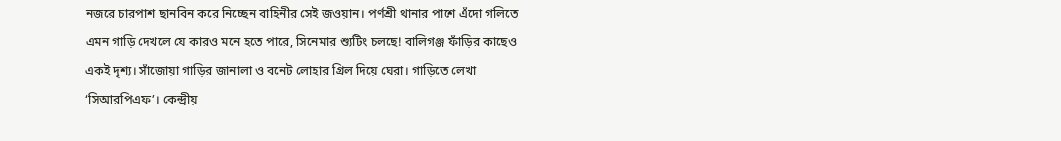নজরে চারপাশ ছানবিন করে নিচ্ছেন বাহিনীর সেই জওয়ান। পর্ণশ্রী থানার পাশে এঁদো গলিতে এমন গাড়ি দেখলে যে কারও মনে হতে পারে, সিনেমার শ্যুটিং চলছে! বালিগঞ্জ ফাঁড়ির কাছেও একই দৃশ্য। সাঁজোয়া গাড়ির জানালা ও বনেট লোহার গ্রিল দিয়ে ঘেরা। গাড়িতে লেখা ‘সিআরপিএফ’। কেন্দ্রীয়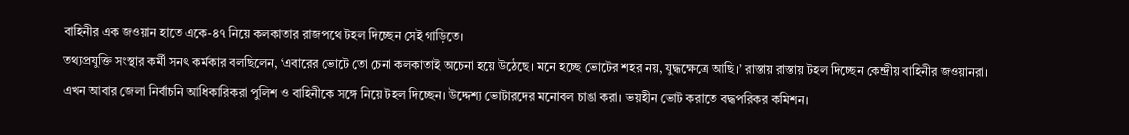বাহিনীর এক জওয়ান হাতে একে-৪৭ নিয়ে কলকাতার রাজপথে টহল দিচ্ছেন সেই গাড়িতে।
তথ্যপ্রযুক্তি সংস্থার কর্মী সনৎ কর্মকার বলছিলেন, ‘এবারের ভোটে তো চেনা কলকাতাই অচেনা হয়ে উঠেছে। মনে হচ্ছে ভোটের শহর নয়, যুদ্ধক্ষেত্রে আছি।’ রাস্তায় রাস্তায় টহল দিচ্ছেন কেন্দ্রীয় বাহিনীর জওয়ানরা। এখন আবার জেলা নির্বাচনি আধিকারিকরা পুলিশ ও বাহিনীকে সঙ্গে নিয়ে টহল দিচ্ছেন। উদ্দেশ্য ভোটারদের মনোবল চাঙা করা। ভয়হীন ভোট করাতে বদ্ধপরিকর কমিশন।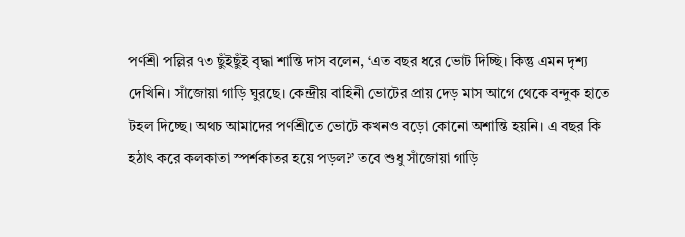পর্ণশ্রী পল্লির ৭৩ ছুঁইছুঁই বৃদ্ধা শান্তি দাস বলেন, ‘এত বছর ধরে ভোট দিচ্ছি। কিন্তু এমন দৃশ্য দেখিনি। সাঁজোয়া গাড়ি ঘুরছে। কেন্দ্রীয় বাহিনী ভোটের প্রায় দেড় মাস আগে থেকে বন্দুক হাতে টহল দিচ্ছে। অথচ আমাদের পর্ণশ্রীতে ভোটে কখনও বড়ো কোনো অশান্তি হয়নি। এ বছর কি হঠাৎ করে কলকাতা স্পর্শকাতর হয়ে পড়ল?’ তবে শুধু সাঁজোয়া গাড়ি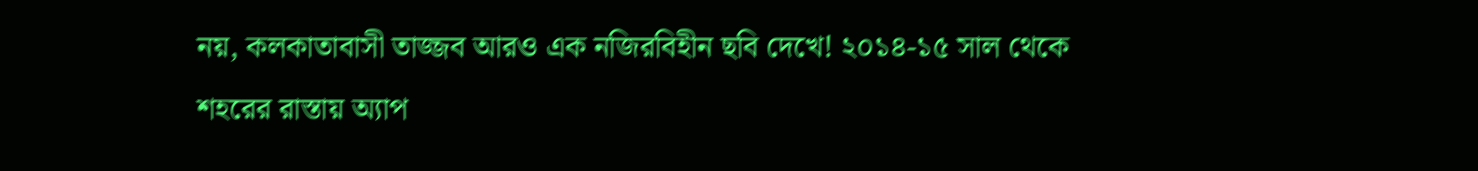নয়, কলকাতাবাসী তাজ্জব আরও এক নজিরবিহীন ছবি দেখে! ২০১৪-১৫ সাল থেকে শহরের রাস্তায় অ্যাপ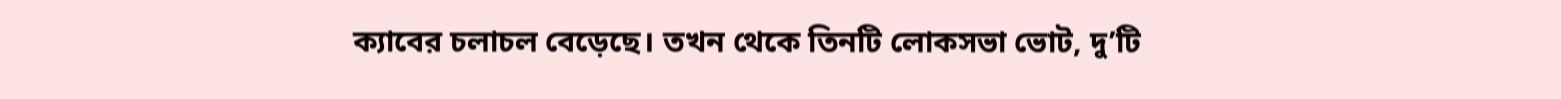ক্যাবের চলাচল বেড়েছে। তখন থেকে তিনটি লোকসভা ভোট, দু’টি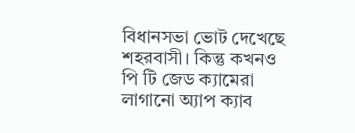বিধানসভা ভোট দেখেছে শহরবাসী। কিন্তু কখনও পি টি জেড ক্যামেরা লাগানো অ্যাপ ক্যাব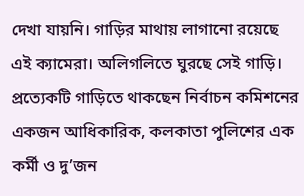দেখা যায়নি। গাড়ির মাথায় লাগানো রয়েছে এই ক্যামেরা। অলিগলিতে ঘুরছে সেই গাড়ি। প্রত্যেকটি গাড়িতে থাকছেন নির্বাচন কমিশনের একজন আধিকারিক, কলকাতা পুলিশের এক কর্মী ও দু’জন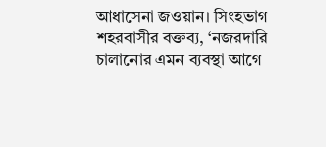আধাসেনা জওয়ান। সিংহভাগ শহরবাসীর বক্তব্য, ‘নজরদারি চালানোর এমন ব্যবস্থা আগে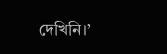দেখিনি।’